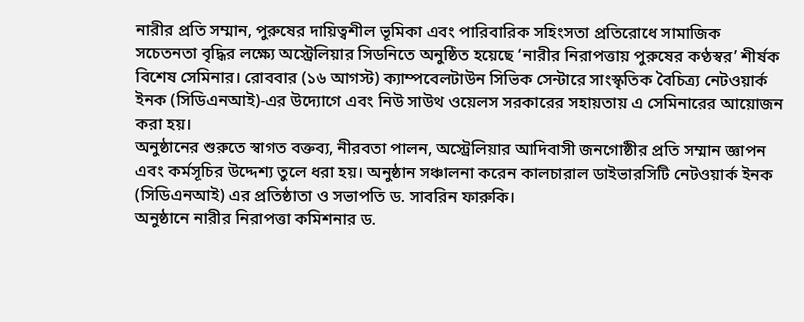নারীর প্রতি সম্মান, পুরুষের দায়িত্বশীল ভূমিকা এবং পারিবারিক সহিংসতা প্রতিরোধে সামাজিক সচেতনতা বৃদ্ধির লক্ষ্যে অস্ট্রেলিয়ার সিডনিতে অনুষ্ঠিত হয়েছে ‘নারীর নিরাপত্তায় পুরুষের কণ্ঠস্বর’ শীর্ষক বিশেষ সেমিনার। রোববার (১৬ আগস্ট) ক্যাম্পবেলটাউন সিভিক সেন্টারে সাংস্কৃতিক বৈচিত্র্য নেটওয়ার্ক ইনক (সিডিএনআই)-এর উদ্যোগে এবং নিউ সাউথ ওয়েলস সরকারের সহায়তায় এ সেমিনারের আয়োজন করা হয়।
অনুষ্ঠানের শুরুতে স্বাগত বক্তব্য, নীরবতা পালন, অস্ট্রেলিয়ার আদিবাসী জনগোষ্ঠীর প্রতি সম্মান জ্ঞাপন এবং কর্মসূচির উদ্দেশ্য তুলে ধরা হয়। অনুষ্ঠান সঞ্চালনা করেন কালচারাল ডাইভারসিটি নেটওয়ার্ক ইনক (সিডিএনআই) এর প্রতিষ্ঠাতা ও সভাপতি ড. সাবরিন ফারুকি।
অনুষ্ঠানে নারীর নিরাপত্তা কমিশনার ড.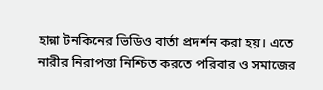হান্না টনকিনের ভিডিও বার্তা প্রদর্শন করা হয়। এতে নারীর নিরাপত্তা নিশ্চিত করতে পরিবার ও সমাজের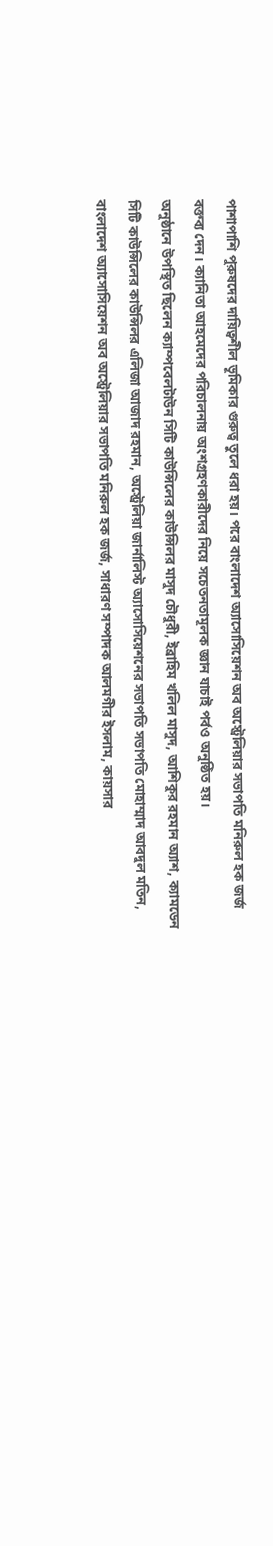পাশাপাশি পুরুষদের দায়িত্বশীল ভূমিকার গুরুত্ব তুলে ধরা হয়। পরে বাংলাদেশ অ্যাসোসিয়েশন অব অস্ট্রেলিয়ার সভাপতি মনিরুল হক জর্জ বক্তব্য দেন। ক্যানিতা আহমেদের পরিচালনায় অংশগ্রহণকারীদের নিয়ে সচেতনতামূলক জ্ঞান যাচাই পর্বও অনুষ্ঠিত হয়।
অনুষ্ঠানে উপস্থিত ছিলেন ক্যাম্পবেলটাউন সিটি কাউন্সিলের কাউন্সিলর মাসুদ চৌধুরী, ইব্রাহিম খলিল মাসুদ, আশিকুর রহমান অ্যাশ, ক্যামডেন সিটি কাউন্সিলের কাউন্সিলর এলিজা আজাদ রহমান, অস্ট্রেলিয়া জার্নালিস্ট অ্যাসোসিয়েশনের সভাপতি সভাপতি মোহাম্মাদ আবদুল মতিন, বাংলাদেশ অ্যাসোসিয়েশন অব অস্ট্রেলিয়ার সভাপতি মনিরুল হক জর্জ, সাধারণ সম্পাদক আলমগীর ইসলাম, কায়সার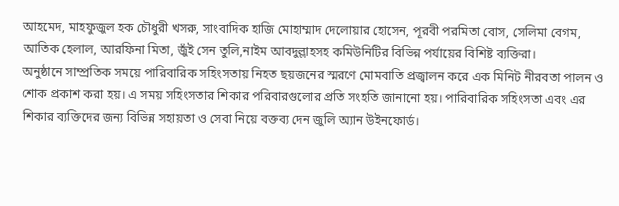আহমেদ, মাহফুজুল হক চৌধুরী খসরু, সাংবাদিক হাজি মোহাম্মাদ দেলোয়ার হোসেন, পূরবী পরমিতা বোস, সেলিমা বেগম, আতিক হেলাল, আরফিনা মিতা, জুঁই সেন তুলি,নাইম আবদুল্লাহসহ কমিউনিটির বিভিন্ন পর্যায়ের বিশিষ্ট ব্যক্তিরা।
অনুষ্ঠানে সাম্প্রতিক সময়ে পারিবারিক সহিংসতায় নিহত ছয়জনের স্মরণে মোমবাতি প্রজ্বালন করে এক মিনিট নীরবতা পালন ও শোক প্রকাশ করা হয়। এ সময় সহিংসতার শিকার পরিবারগুলোর প্রতি সংহতি জানানো হয়। পারিবারিক সহিংসতা এবং এর শিকার ব্যক্তিদের জন্য বিভিন্ন সহায়তা ও সেবা নিয়ে বক্তব্য দেন জুলি অ্যান উইনফোর্ড।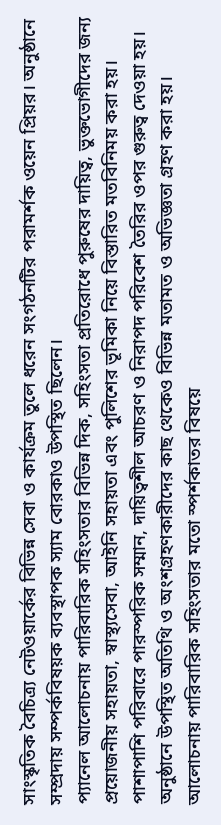সাংস্কৃতিক বৈচিত্র্য নেটওয়ার্কের বিভিন্ন সেবা ও কার্যক্রম তুলে ধরেন সংগঠনটির পরামর্শক ওয়েন প্রিয়র। অনুষ্ঠানে সম্প্রদায় সম্পর্কবিষয়ক ব্যবস্থাপক স্যাম বোরকাও উপস্থিত ছিলেন।
প্যানেল আলোচনায় পারিবারিক সহিংসতার বিভিন্ন দিক, সহিংসতা প্রতিরোধে পুরুষের দায়িত্ব, ভুক্তভোগীদের জন্য প্রয়োজনীয় সহায়তা, স্বাস্থ্যসেবা, আইনি সহায়তা এবং পুলিশের ভূমিকা নিয়ে বিস্তারিত মতবিনিময় করা হয়। পাশাপাশি পরিবারে পারস্পরিক সম্মান, দায়িত্বশীল আচরণ ও নিরাপদ পরিবেশ তৈরির ওপর গুরুত্ব দেওয়া হয়।
অনুষ্ঠানে উপস্থিত অতিথি ও অংশগ্রহণকারীদের কাছ থেকেও বিভিন্ন মতামত ও অভিজ্ঞতা গ্রহণ করা হয়। আলোচনায় পারিবারিক সহিংসতার মতো স্পর্শকাতর বিষয়ে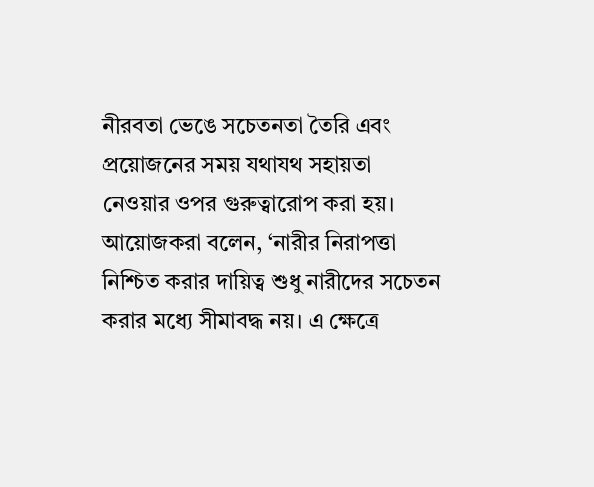নীরবতা ভেঙে সচেতনতা তৈরি এবং প্রয়োজনের সময় যথাযথ সহায়তা নেওয়ার ওপর গুরুত্বারোপ করা হয়।
আয়োজকরা বলেন, ‘নারীর নিরাপত্তা নিশ্চিত করার দায়িত্ব শুধু নারীদের সচেতন করার মধ্যে সীমাবদ্ধ নয়। এ ক্ষেত্রে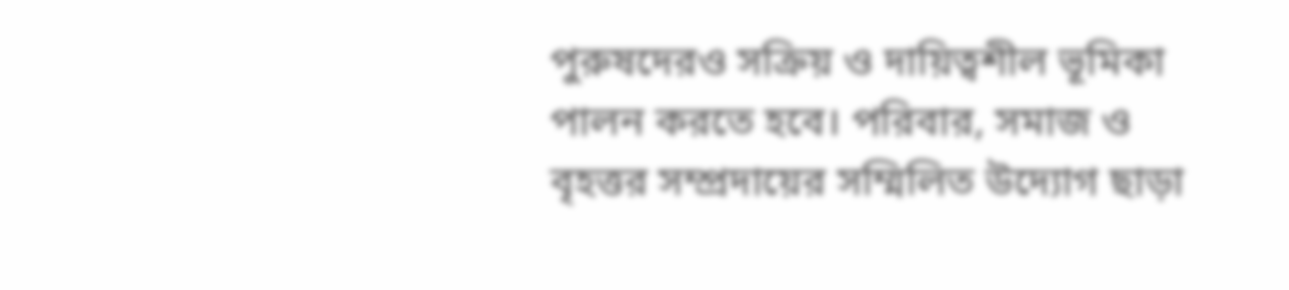পুরুষদেরও সক্রিয় ও দায়িত্বশীল ভূমিকা পালন করতে হবে। পরিবার, সমাজ ও বৃহত্তর সম্প্রদায়ের সম্মিলিত উদ্যোগ ছাড়া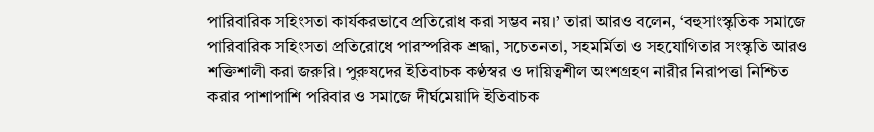পারিবারিক সহিংসতা কার্যকরভাবে প্রতিরোধ করা সম্ভব নয়।’ তারা আরও বলেন, ‘বহুসাংস্কৃতিক সমাজে পারিবারিক সহিংসতা প্রতিরোধে পারস্পরিক শ্রদ্ধা, সচেতনতা, সহমর্মিতা ও সহযোগিতার সংস্কৃতি আরও শক্তিশালী করা জরুরি। পুরুষদের ইতিবাচক কণ্ঠস্বর ও দায়িত্বশীল অংশগ্রহণ নারীর নিরাপত্তা নিশ্চিত করার পাশাপাশি পরিবার ও সমাজে দীর্ঘমেয়াদি ইতিবাচক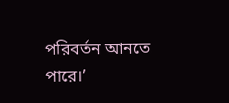পরিবর্তন আনতে পারে।’